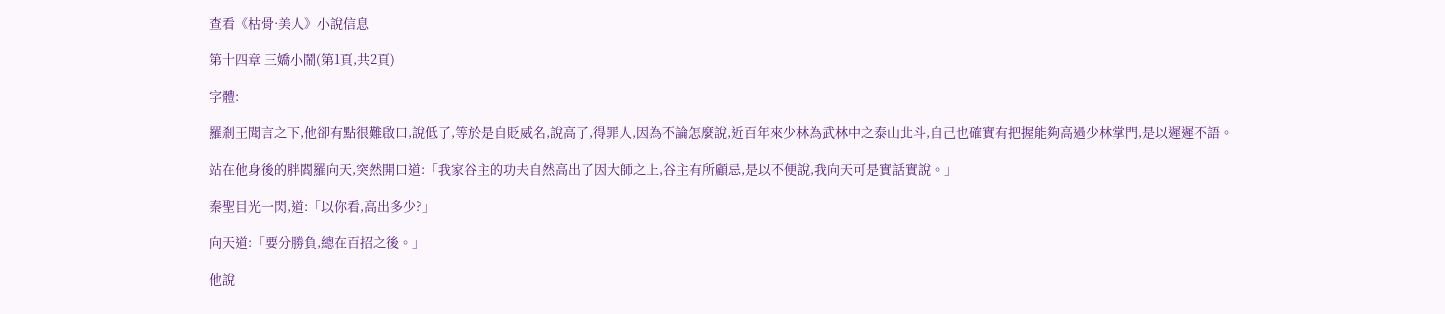查看《枯骨·美人》小說信息

第十四章 三嬌小鬧(第1頁,共2頁)

字體:

羅剎王聞言之下,他卻有點很難啟口,說低了,等於是自貶威名,說高了,得罪人,因為不論怎麼說,近百年來少林為武林中之泰山北斗,自己也確實有把握能夠高過少林掌門,是以遲遲不語。

站在他身後的胖閻羅向天,突然開口道:「我家谷主的功夫自然高出了因大師之上,谷主有所顧忌,是以不便說,我向天可是實話實說。」

秦聖目光一閃,道:「以你看,高出多少?」

向天道:「要分勝負,總在百招之後。」

他說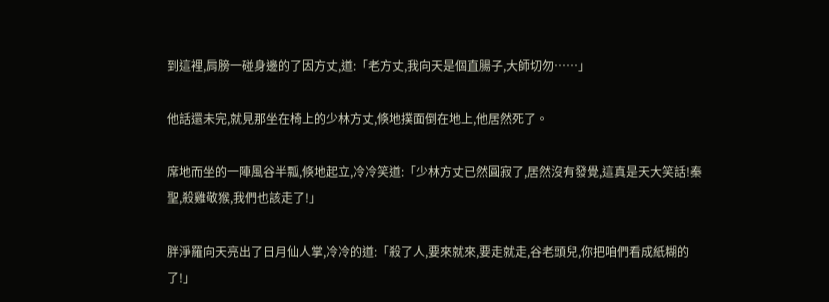到這裡,肩膀一碰身邊的了因方丈,道:「老方丈,我向天是個直腸子,大師切勿……」

他話還未完,就見那坐在椅上的少林方丈,倏地撲面倒在地上,他居然死了。

席地而坐的一陣風谷半瓢,倏地起立,冷冷笑道:「少林方丈已然圓寂了,居然沒有發覺,這真是天大笑話!秦聖,殺雞敬猴,我們也該走了!」

胖淨羅向天亮出了日月仙人掌,冷冷的道:「殺了人,要來就來,要走就走,谷老頭兒,你把咱們看成紙糊的了!」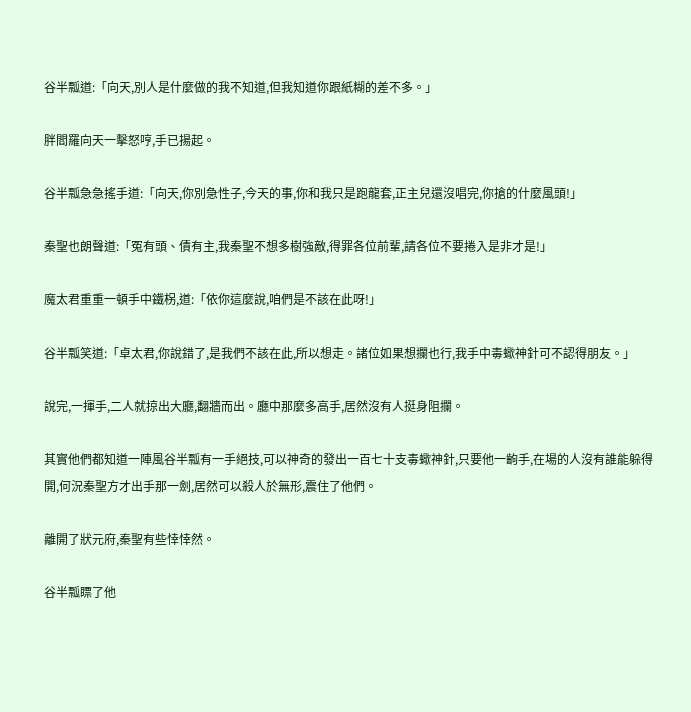谷半瓢道:「向天,別人是什麼做的我不知道,但我知道你跟紙糊的差不多。」

胖閻羅向天一擊怒哼,手已揚起。

谷半瓢急急搖手道:「向天,你別急性子,今天的事,你和我只是跑龍套,正主兒還沒唱完,你搶的什麼風頭!」

秦聖也朗聲道:「冤有頭、債有主,我秦聖不想多樹強敵,得罪各位前輩,請各位不要捲入是非才是!」

魔太君重重一頓手中鐵柺,道:「依你這麼說,咱們是不該在此呀!」

谷半瓢笑道:「卓太君,你說錯了,是我們不該在此,所以想走。諸位如果想攔也行,我手中毒蠍神針可不認得朋友。」

說完,一揮手,二人就掠出大廳,翻牆而出。廳中那麼多高手,居然沒有人挺身阻攔。

其實他們都知道一陣風谷半瓢有一手絕技,可以神奇的發出一百七十支毒蠍神針,只要他一齣手,在場的人沒有誰能躲得開,何況秦聖方才出手那一劍,居然可以殺人於無形,震住了他們。

離開了狀元府,秦聖有些悻悻然。

谷半瓢瞟了他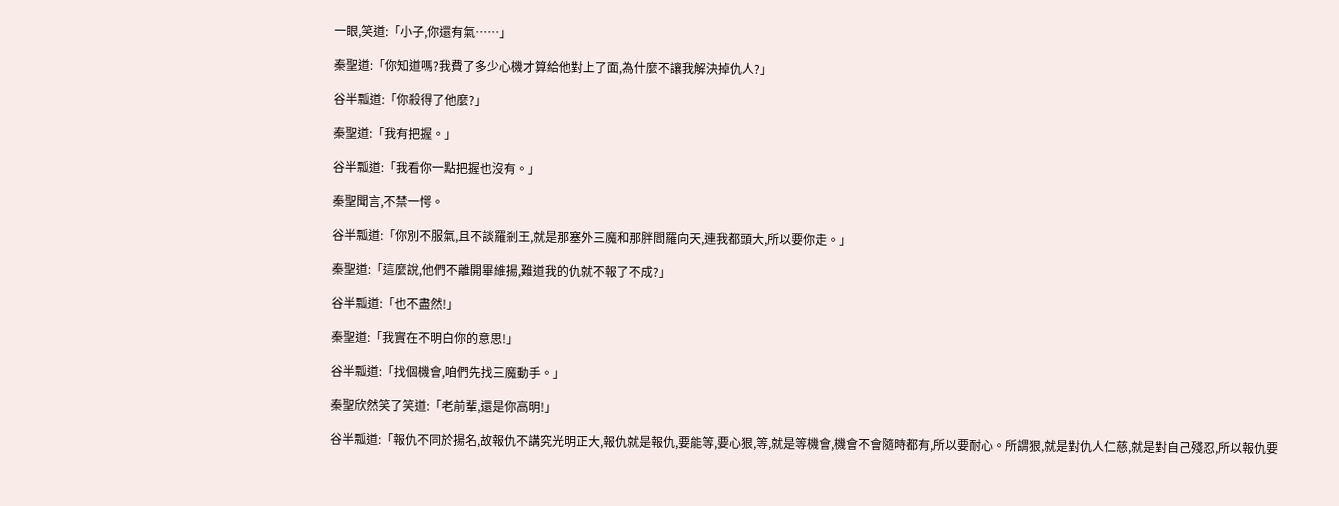一眼,笑道:「小子,你還有氣……」

秦聖道:「你知道嗎?我費了多少心機才算給他對上了面,為什麼不讓我解決掉仇人?」

谷半瓢道:「你殺得了他麼?」

秦聖道:「我有把握。」

谷半瓢道:「我看你一點把握也沒有。」

秦聖聞言,不禁一愕。

谷半瓢道:「你別不服氣,且不談羅剎王,就是那塞外三魔和那胖閻羅向天,連我都頭大,所以要你走。」

秦聖道:「這麼說,他們不離開畢維揚,難道我的仇就不報了不成?」

谷半瓢道:「也不盡然!」

秦聖道:「我實在不明白你的意思!」

谷半瓢道:「找個機會,咱們先找三魔動手。」

秦聖欣然笑了笑道:「老前輩,還是你高明!」

谷半瓢道:「報仇不同於揚名,故報仇不講究光明正大,報仇就是報仇,要能等,要心狠,等,就是等機會,機會不會隨時都有,所以要耐心。所謂狠,就是對仇人仁慈,就是對自己殘忍,所以報仇要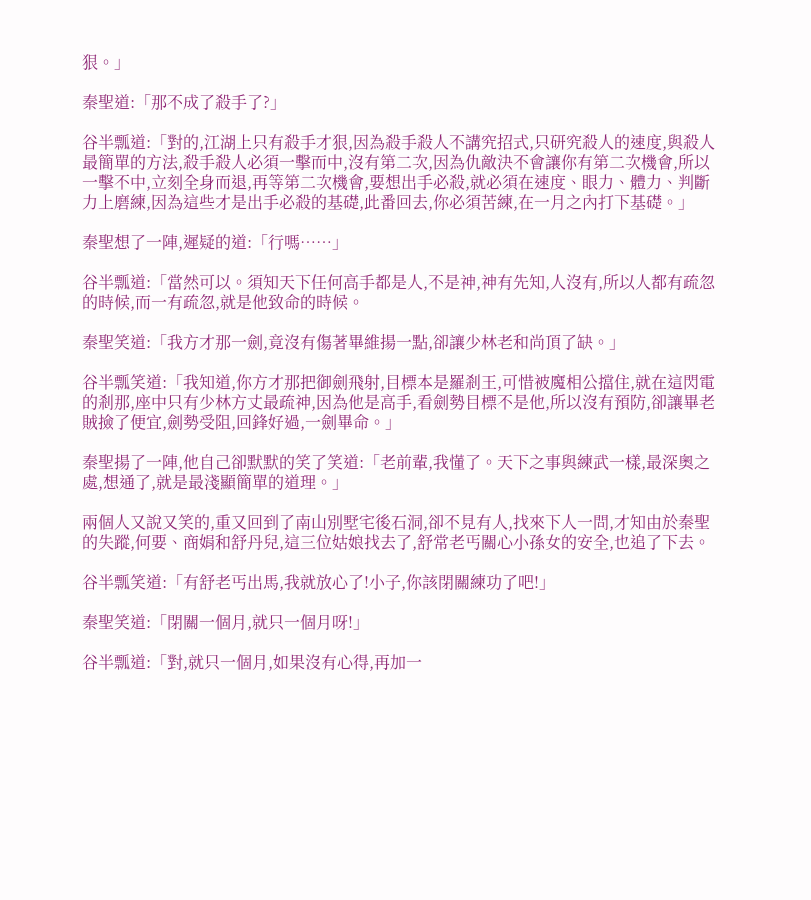狠。」

秦聖道:「那不成了殺手了?」

谷半瓢道:「對的,江湖上只有殺手才狠,因為殺手殺人不講究招式,只研究殺人的速度,與殺人最簡單的方法,殺手殺人必須一擊而中,沒有第二次,因為仇敵決不會讓你有第二次機會,所以一擊不中,立刻全身而退,再等第二次機會,要想出手必殺,就必須在速度、眼力、體力、判斷力上磨練,因為這些才是出手必殺的基礎,此番回去,你必須苦練,在一月之內打下基礎。」

秦聖想了一陣,遲疑的道:「行嗎……」

谷半瓢道:「當然可以。須知天下任何高手都是人,不是神,神有先知,人沒有,所以人都有疏忽的時候,而一有疏忽,就是他致命的時候。

秦聖笑道:「我方才那一劍,竟沒有傷著畢維揚一點,卻讓少林老和尚頂了缺。」

谷半瓢笑道:「我知道,你方才那把御劍飛射,目標本是羅剎王,可惜被魔相公擋住,就在這閃電的剎那,座中只有少林方丈最疏神,因為他是高手,看劍勢目標不是他,所以沒有預防,卻讓畢老賊撿了便宜,劍勢受阻,回鋒好過,一劍畢命。」

秦聖揚了一陣,他自己卻默默的笑了笑道:「老前輩,我懂了。天下之事與練武一樣,最深奧之處,想通了,就是最淺顯簡單的道理。」

兩個人又說又笑的,重又回到了南山別墅宅後石洞,卻不見有人,找來下人一問,才知由於秦聖的失蹤,何要、商娟和舒丹兒,這三位姑娘找去了,舒常老丐關心小孫女的安全,也追了下去。

谷半瓢笑道:「有舒老丐出馬,我就放心了!小子,你該閉關練功了吧!」

秦聖笑道:「閉關一個月,就只一個月呀!」

谷半瓢道:「對,就只一個月,如果沒有心得,再加一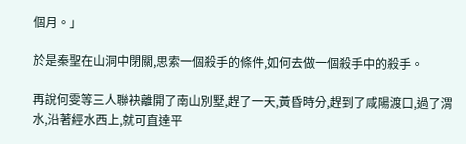個月。」

於是秦聖在山洞中閉關,思索一個殺手的條件,如何去做一個殺手中的殺手。

再說何雯等三人聯袂離開了南山別墅,趕了一天,黃昏時分,趕到了咸陽渡口,過了渭水,沿著經水西上,就可直達平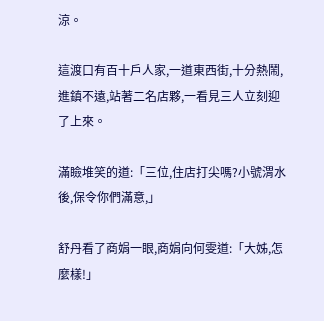涼。

這渡口有百十戶人家,一道東西街,十分熱鬧,進鎮不遠,站著二名店夥,一看見三人立刻迎了上來。

滿瞼堆笑的道:「三位,住店打尖嗎?小號渭水後,保令你們滿意,」

舒丹看了商娟一眼,商娟向何雯道:「大姊,怎麼樣!」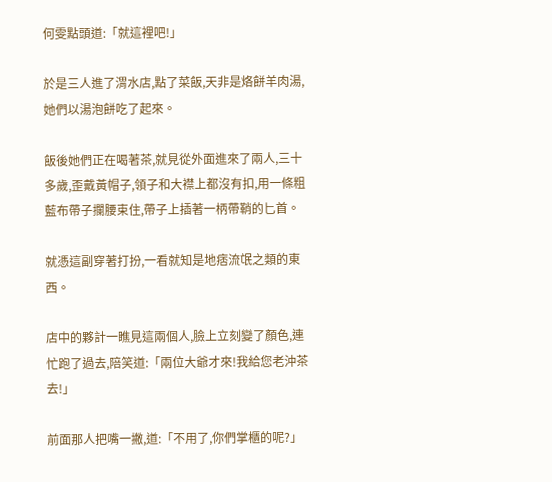何雯點頭道:「就這裡吧!」

於是三人進了渭水店,點了菜飯,天非是烙餅羊肉湯,她們以湯泡餅吃了起來。

飯後她們正在喝著茶,就見從外面進來了兩人,三十多歲,歪戴黃帽子,領子和大襟上都沒有扣,用一條粗藍布帶子攔腰束住,帶子上插著一柄帶鞘的匕首。

就憑這副穿著打扮,一看就知是地痞流氓之類的東西。

店中的夥計一瞧見這兩個人,臉上立刻變了顏色,連忙跑了過去,陪笑道:「兩位大爺才來!我給您老沖茶去!」

前面那人把嘴一撇,道:「不用了,你們掌櫃的呢?」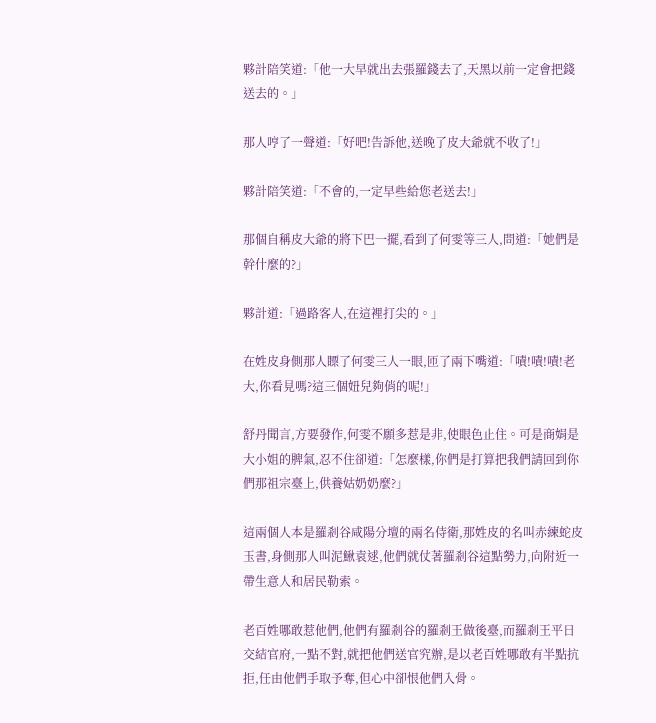夥計陪笑道:「他一大早就出去張羅錢去了,天黑以前一定會把錢送去的。」

那人哼了一聲道:「好吧!告訴他,送晚了皮大爺就不收了!」

夥計陪笑道:「不會的,一定早些給您老送去!」

那個自稱皮大爺的將下巴一擺,看到了何雯等三人,問道:「她們是幹什麼的?」

夥計道:「過路客人,在這裡打尖的。」

在姓皮身側那人瞟了何雯三人一眼,匝了兩下嘴道:「嘖!嘖!嘖!老大,你看見嗎?這三個妞兒夠俏的呢!」

舒丹聞言,方要發作,何雯不願多惹是非,使眼色止住。可是商娟是大小姐的脾氣,忍不住卻道:「怎麼樣,你們是打算把我們請回到你們那祖宗臺上,供養姑奶奶麼?」

這兩個人本是羅剎谷咸陽分壇的兩名侍衛,那姓皮的名叫赤練蛇皮玉書,身側那人叫泥鰍袁逑,他們就仗著羅剎谷這點勢力,向附近一帶生意人和居民勒索。

老百姓哪敢惹他們,他們有羅剎谷的羅剎王做後臺,而羅剎王平日交結官府,一點不對,就把他們送官究辦,是以老百姓哪敢有半點抗拒,任由他們手取予奪,但心中卻恨他們入骨。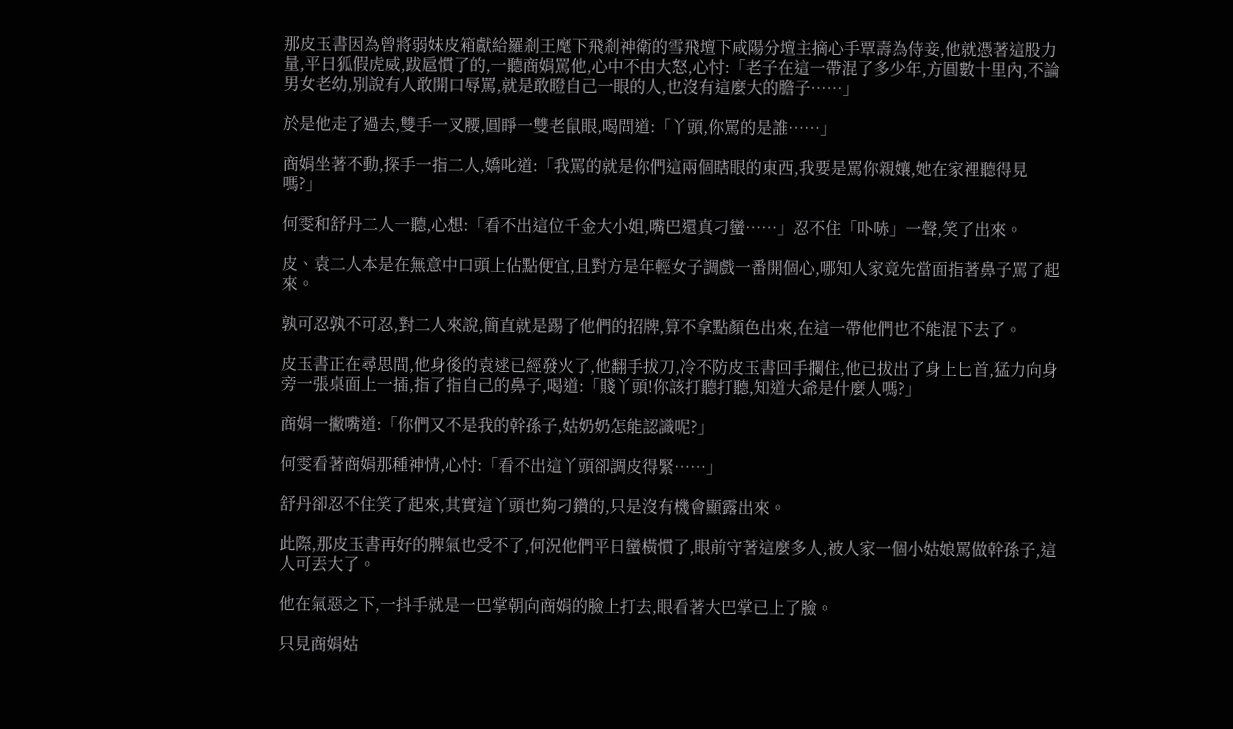那皮玉書因為曾將弱妹皮箱獻給羅剎王麾下飛剎神衛的雪飛壇下咸陽分壇主摘心手覃壽為侍妾,他就憑著這股力量,平日狐假虎威,跋扈慣了的,一聽商娟罵他,心中不由大怒,心忖:「老子在這一帶混了多少年,方圓數十里內,不論男女老幼,別說有人敢開口辱罵,就是敢瞪自己一眼的人,也沒有這麼大的膽子……」

於是他走了過去,雙手一叉腰,圓睜一雙老鼠眼,喝問道:「丫頭,你罵的是誰……」

商娟坐著不動,探手一指二人,嬌叱道:「我罵的就是你們這兩個瞎眼的東西,我要是罵你親孃,她在家裡聽得見嗎?」

何雯和舒丹二人一聽,心想:「看不出這位千金大小姐,嘴巴還真刁蠻……」忍不住「卟哧」一聲,笑了出來。

皮、袁二人本是在無意中口頭上佔點便宜,且對方是年輕女子調戲一番開個心,哪知人家竟先當面指著鼻子罵了起來。

孰可忍孰不可忍,對二人來說,簡直就是踢了他們的招牌,算不拿點顏色出來,在這一帶他們也不能混下去了。

皮玉書正在尋思間,他身後的袁逑已經發火了,他翻手拔刀,冷不防皮玉書回手攔住,他已拔出了身上匕首,猛力向身旁一張桌面上一插,指了指自己的鼻子,喝道:「賤丫頭!你該打聽打聽,知道大爺是什麼人嗎?」

商娟一撇嘴道:「你們又不是我的幹孫子,姑奶奶怎能認識呢?」

何雯看著商娟那種神情,心忖:「看不出這丫頭卻調皮得緊……」

舒丹卻忍不住笑了起來,其實這丫頭也夠刁鑽的,只是沒有機會顯露出來。

此際,那皮玉書再好的脾氣也受不了,何況他們平日蠻橫慣了,眼前守著這麼多人,被人家一個小姑娘罵做幹孫子,這人可丟大了。

他在氣惡之下,一抖手就是一巴掌朝向商娟的臉上打去,眼看著大巴掌已上了臉。

只見商娟姑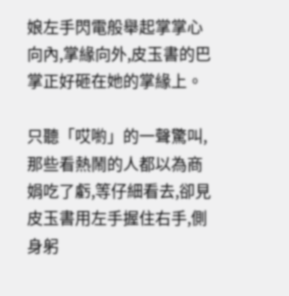娘左手閃電般舉起掌掌心向內,掌緣向外,皮玉書的巴掌正好砸在她的掌緣上。

只聽「哎喲」的一聲驚叫,那些看熱鬧的人都以為商娟吃了虧,等仔細看去,卻見皮玉書用左手握住右手,側身躬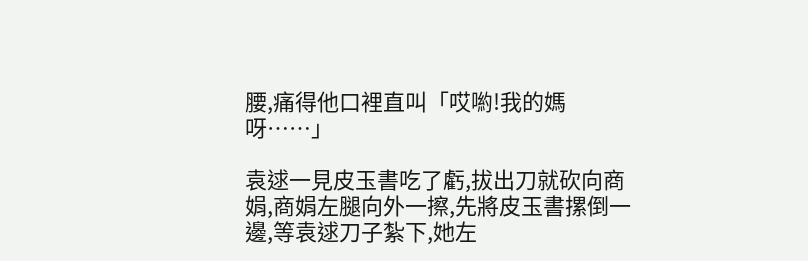腰,痛得他口裡直叫「哎喲!我的媽呀……」

袁逑一見皮玉書吃了虧,拔出刀就砍向商娟,商娟左腿向外一擦,先將皮玉書摞倒一邊,等袁逑刀子紮下,她左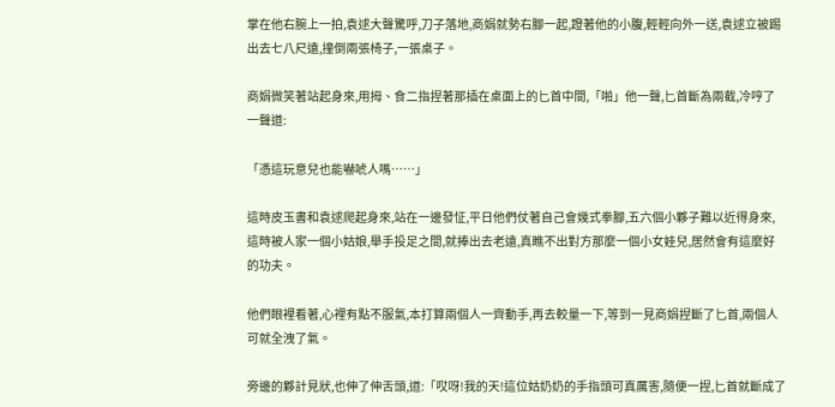掌在他右腕上一拍,袁逑大聲驚呼,刀子落地,商娟就勢右腳一起,蹬著他的小腹,輕輕向外一送,袁逑立被踢出去七八尺遠,撞倒兩張椅子,一張桌子。

商娟微笑著站起身來,用拇、食二指捏著那插在桌面上的匕首中間,「啪」他一聲,匕首斷為兩截,冷哼了一聲道:

「憑這玩意兒也能嚇唬人嗎……」

這時皮玉書和袁逑爬起身來,站在一邊發怔,平日他們仗著自己會幾式拳腳,五六個小夥子難以近得身來,這時被人家一個小姑娘,舉手投足之間,就捧出去老遠,真瞧不出對方那麼一個小女娃兒,居然會有這麼好的功夫。

他們眼裡看著,心裡有點不服氣,本打算兩個人一齊動手,再去較量一下,等到一見商娟捏斷了匕首,兩個人可就全洩了氣。

旁邊的夥計見狀,也伸了伸舌頭,道:「哎呀!我的天!這位姑奶奶的手指頭可真厲害,隨便一捏,匕首就斷成了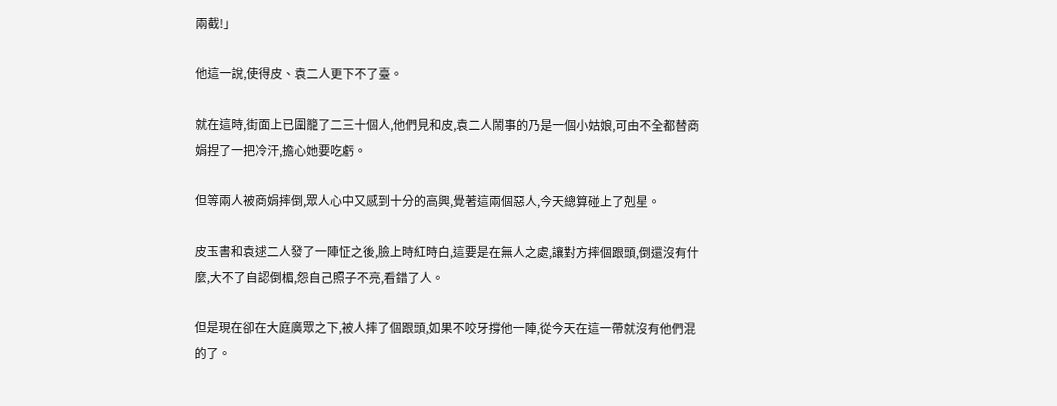兩截!」

他這一說,使得皮、袁二人更下不了臺。

就在這時,街面上已圍籠了二三十個人,他們見和皮,袁二人鬧事的乃是一個小姑娘,可由不全都替商娟捏了一把冷汗,擔心她要吃虧。

但等兩人被商娟摔倒,眾人心中又感到十分的高興,覺著這兩個惡人,今天總算碰上了剋星。

皮玉書和袁逑二人發了一陣怔之後,臉上時紅時白,這要是在無人之處,讓對方摔個跟頭,倒還沒有什麼,大不了自認倒楣,怨自己照子不亮,看錯了人。

但是現在卻在大庭廣眾之下,被人摔了個跟頭,如果不咬牙撐他一陣,從今天在這一帶就沒有他們混的了。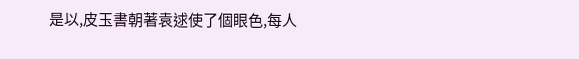是以,皮玉書朝著袁逑使了個眼色,每人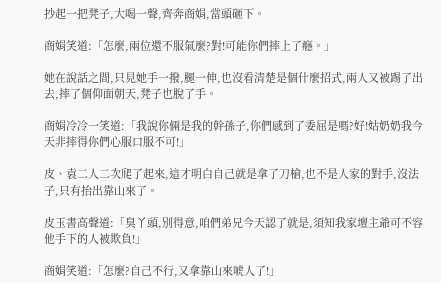抄起一把凳子,大喝一聲,齊奔商娟,當頭砸下。

商娟笑道:「怎麼,兩位還不服氣麼?對!可能你們摔上了癮。」

她在說話之間,只見她手一撥,腿一伸,也沒看清楚是個什麼招式,兩人又被踢了出去,摔了個仰面朝天,凳子也脫了手。

商娟冷冷一笑道:「我說你倆是我的幹孫子,你們感到了委屈是嗎?好!姑奶奶我今天非摔得你們心服口服不可!」

皮、袁二人二次爬了起來,這才明白自己就是拿了刀槍,也不是人家的對手,沒法子,只有抬出靠山來了。

皮玉書高聲道:「臭丫頭,別得意,咱們弟兄今天認了就是,須知我家壇主爺可不容他手下的人被欺負!」

商娟笑道:「怎麼?自己不行,又拿靠山來唬人了!」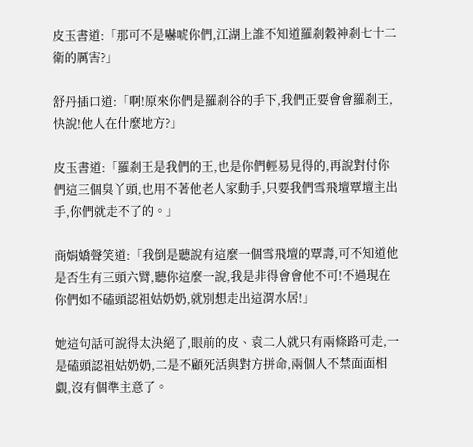皮玉書道:「那可不是嚇唬你們,江湖上誰不知道羅剎穀神剎七十二衛的厲害?」

舒丹插口道:「啊!原來你們是羅剎谷的手下,我們正要會會羅剎王,快說!他人在什麼地方?」

皮玉書道:「羅剎王是我們的王,也是你們輕易見得的,再說對付你們這三個臭丫頭,也用不著他老人家動手,只要我們雪飛壇覃壇主出手,你們就走不了的。」

商娟嬌聲笑道:「我倒是聽說有這麼一個雪飛壇的覃壽,可不知道他是否生有三頭六臂,聽你這麼一說,我是非得會會他不可!不過現在你們如不磕頭認祖姑奶奶,就別想走出這渭水居!」

她這句話可說得太決絕了,眼前的皮、袁二人就只有兩條路可走,一是磕頭認祖姑奶奶,二是不顧死活與對方拼命,兩個人不禁面面相覷,沒有個準主意了。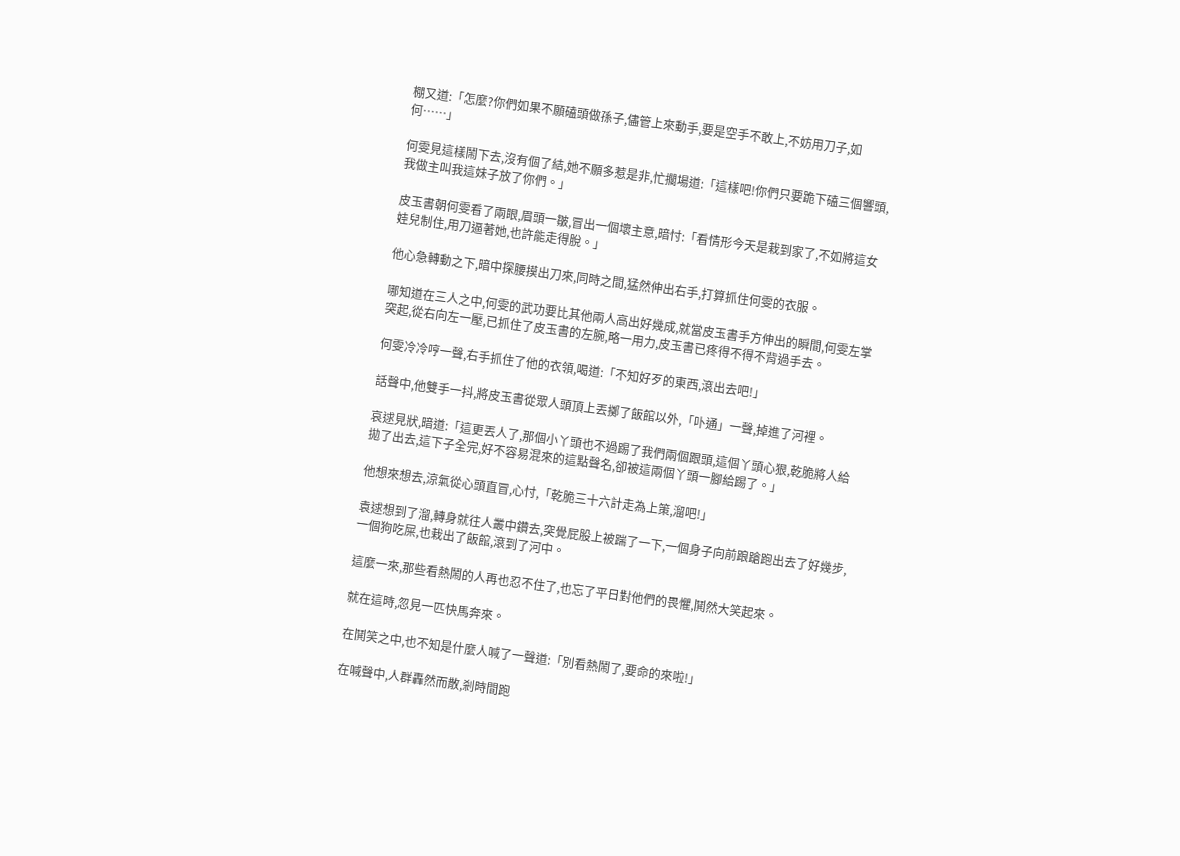棚又道:「怎麼?你們如果不願磕頭做孫子,儘管上來動手,要是空手不敢上,不妨用刀子,如何……」

何雯見這樣鬧下去,沒有個了結,她不願多惹是非,忙擱場道:「這樣吧!你們只要跪下磕三個響頭,我做主叫我這妹子放了你們。」

皮玉書朝何雯看了兩眼,眉頭一皺,冒出一個壞主意,暗忖:「看情形今天是栽到家了,不如將這女娃兒制住,用刀逼著她,也許能走得脫。」

他心急轉動之下,暗中探腰摸出刀來,同時之間,猛然伸出右手,打算抓住何雯的衣服。

哪知道在三人之中,何雯的武功要比其他兩人高出好幾成,就當皮玉書手方伸出的瞬間,何雯左掌突起,從右向左一壓,已抓住了皮玉書的左腕,略一用力,皮玉書已疼得不得不背過手去。

何雯冷冷哼一聲,右手抓住了他的衣領,喝道:「不知好歹的東西,滾出去吧!」

話聲中,他雙手一抖,將皮玉書從眾人頭頂上丟擲了飯館以外,「卟通」一聲,掉進了河裡。

哀逑見狀,暗道:「這更丟人了,那個小丫頭也不過踢了我們兩個跟頭,這個丫頭心狠,乾脆將人給拋了出去,這下子全完,好不容易混來的這點聲名,卻被這兩個丫頭一腳給踢了。」

他想來想去,涼氣從心頭直冒,心忖,「乾脆三十六計走為上策,溜吧!」

袁逑想到了溜,轉身就往人叢中鑽去,突覺屁股上被踹了一下,一個身子向前踉蹌跑出去了好幾步,一個狗吃屎,也栽出了飯館,滾到了河中。

這麼一來,那些看熱鬧的人再也忍不住了,也忘了平日對他們的畏懼,鬨然大笑起來。

就在這時,忽見一匹快馬奔來。

在鬨笑之中,也不知是什麼人喊了一聲道:「別看熱鬧了,要命的來啦!」

在喊聲中,人群轟然而散,剎時間跑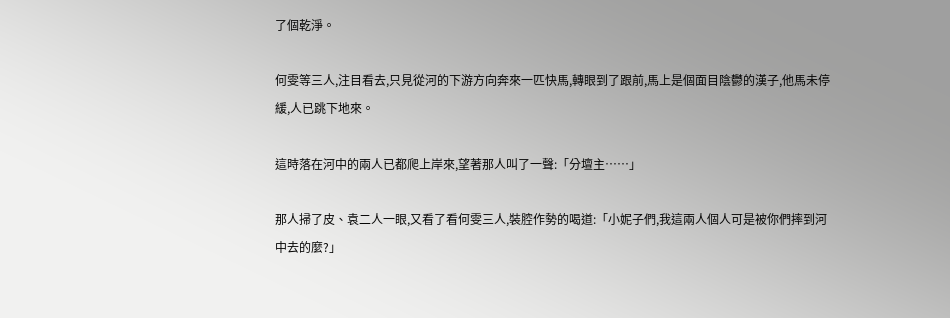了個乾淨。

何雯等三人,注目看去,只見從河的下游方向奔來一匹快馬,轉眼到了跟前,馬上是個面目陰鬱的漢子,他馬未停緩,人已跳下地來。

這時落在河中的兩人已都爬上岸來,望著那人叫了一聲:「分壇主……」

那人掃了皮、袁二人一眼,又看了看何雯三人,裝腔作勢的喝道:「小妮子們,我這兩人個人可是被你們摔到河中去的麼?」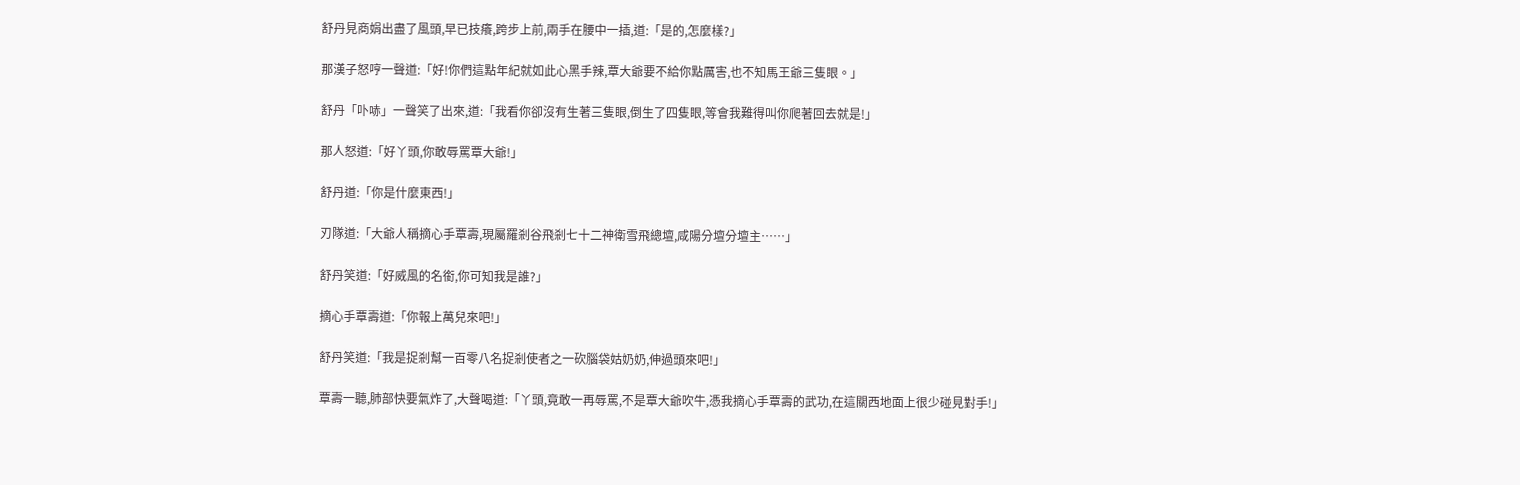舒丹見商娟出盡了風頭,早已技癢,跨步上前,兩手在腰中一插,道:「是的,怎麼樣?」

那漢子怒哼一聲道:「好!你們這點年紀就如此心黑手辣,覃大爺要不給你點厲害,也不知馬王爺三隻眼。」

舒丹「卟哧」一聲笑了出來,道:「我看你卻沒有生著三隻眼,倒生了四隻眼,等會我難得叫你爬著回去就是!」

那人怒道:「好丫頭,你敢辱罵覃大爺!」

舒丹道:「你是什麼東西!」

刃隊道:「大爺人稱摘心手覃壽,現屬羅剎谷飛剎七十二神衛雪飛總壇,咸陽分壇分壇主……」

舒丹笑道:「好威風的名銜,你可知我是誰?」

摘心手覃壽道:「你報上萬兒來吧!」

舒丹笑道:「我是捉剎幫一百零八名捉剎使者之一砍腦袋姑奶奶,伸過頭來吧!」

覃壽一聽,肺部快要氣炸了,大聲喝道:「丫頭,竟敢一再辱罵,不是覃大爺吹牛,憑我摘心手覃壽的武功,在這關西地面上很少碰見對手!」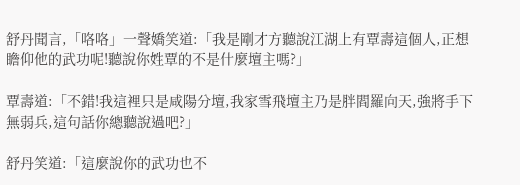舒丹聞言,「咯咯」一聲嬌笑道:「我是剛才方聽說江湖上有覃壽這個人,正想瞻仰他的武功呢!聽說你姓覃的不是什麼壇主嗎?」

覃壽道:「不錯!我這裡只是咸陽分壇,我家雪飛壇主乃是胖閻羅向天,強將手下無弱兵,這句話你總聽說過吧?」

舒丹笑道:「這麼說你的武功也不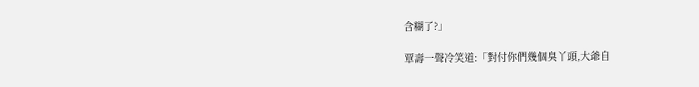含糊了?」

覃壽一聲冷笑道:「對付你們幾個臭丫頭,大爺自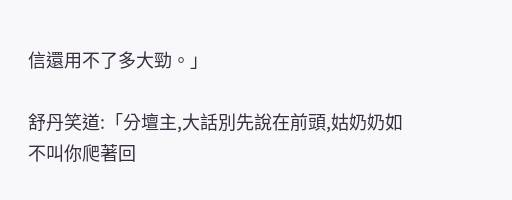信還用不了多大勁。」

舒丹笑道:「分壇主,大話別先說在前頭,姑奶奶如不叫你爬著回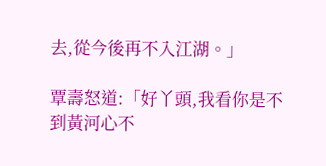去,從今後再不入江湖。」

覃壽怒道:「好丫頭,我看你是不到黃河心不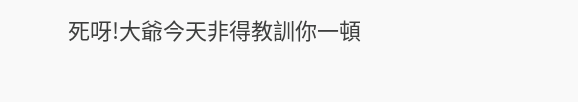死呀!大爺今天非得教訓你一頓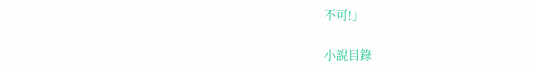不可!」

小說目錄